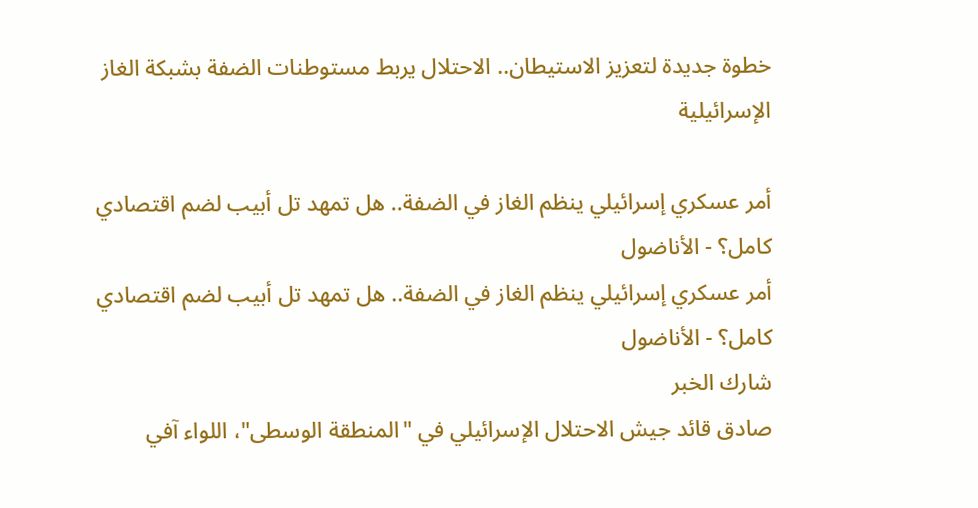خطوة جديدة لتعزيز الاستيطان.. الاحتلال يربط مستوطنات الضفة بشبكة الغاز الإسرائيلية

أمر عسكري إسرائيلي ينظم الغاز في الضفة.. هل تمهد تل أبيب لضم اقتصادي كامل؟ - الأناضول
أمر عسكري إسرائيلي ينظم الغاز في الضفة.. هل تمهد تل أبيب لضم اقتصادي كامل؟ - الأناضول
شارك الخبر
صادق قائد جيش الاحتلال الإسرائيلي في "المنطقة الوسطى"، اللواء آفي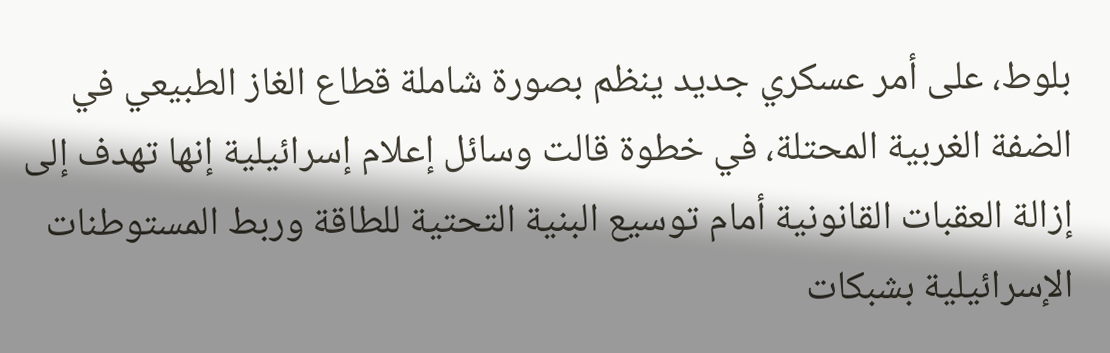بلوط، على أمر عسكري جديد ينظم بصورة شاملة قطاع الغاز الطبيعي في الضفة الغربية المحتلة، في خطوة قالت وسائل إعلام إسرائيلية إنها تهدف إلى إزالة العقبات القانونية أمام توسيع البنية التحتية للطاقة وربط المستوطنات الإسرائيلية بشبكات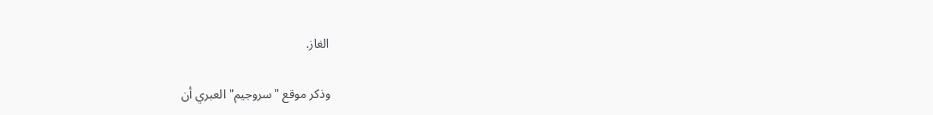الغاز.

وذكر موقع "سروجيم" العبري أن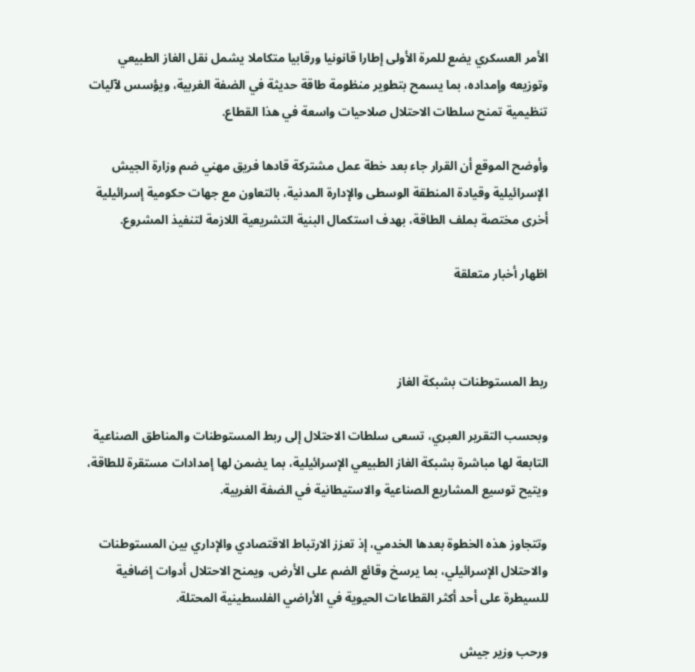الأمر العسكري يضع للمرة الأولى إطارا قانونيا ورقابيا متكاملا يشمل نقل الغاز الطبيعي وتوزيعه وإمداده، بما يسمح بتطوير منظومة طاقة حديثة في الضفة الغربية، ويؤسس لآليات تنظيمية تمنح سلطات الاحتلال صلاحيات واسعة في هذا القطاع.

وأوضح الموقع أن القرار جاء بعد خطة عمل مشتركة قادها فريق مهني ضم وزارة الجيش الإسرائيلية وقيادة المنطقة الوسطى والإدارة المدنية، بالتعاون مع جهات حكومية إسرائيلية أخرى مختصة بملف الطاقة، بهدف استكمال البنية التشريعية اللازمة لتنفيذ المشروع.

اظهار أخبار متعلقة



ربط المستوطنات بشبكة الغاز

وبحسب التقرير العبري، تسعى سلطات الاحتلال إلى ربط المستوطنات والمناطق الصناعية التابعة لها مباشرة بشبكة الغاز الطبيعي الإسرائيلية، بما يضمن لها إمدادات مستقرة للطاقة، ويتيح توسيع المشاريع الصناعية والاستيطانية في الضفة الغربية.

وتتجاوز هذه الخطوة بعدها الخدمي، إذ تعزز الارتباط الاقتصادي والإداري بين المستوطنات والاحتلال الإسرائيلي، بما يرسخ وقائع الضم على الأرض، ويمنح الاحتلال أدوات إضافية للسيطرة على أحد أكثر القطاعات الحيوية في الأراضي الفلسطينية المحتلة.

ورحب وزير جيش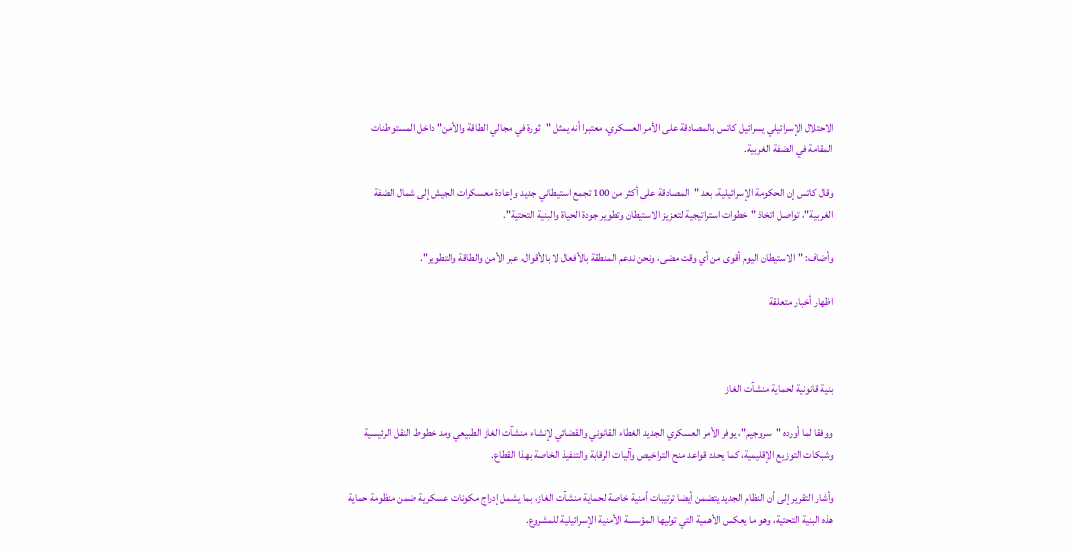الاحتلال الإسرائيلي يسرائيل كاتس بالمصادقة على الأمر العسكري، معتبرا أنه يمثل "ثورة في مجالي الطاقة والأمن" داخل المستوطنات المقامة في الضفة الغربية.

وقال كاتس إن الحكومة الإسرائيلية، بعد "المصادقة على أكثر من 100 تجمع استيطاني جديد وإعادة معسكرات الجيش إلى شمال الضفة الغربية"، تواصل اتخاذ "خطوات استراتيجية لتعزيز الاستيطان وتطوير جودة الحياة والبنية التحتية".

وأضاف: "الاستيطان اليوم أقوى من أي وقت مضى، ونحن ندعم المنطقة بالأفعال لا بالأقوال، عبر الأمن والطاقة والتطوير".

اظهار أخبار متعلقة



بنية قانونية لحماية منشآت الغاز

ووفقا لما أورده "سروجيم"، يوفر الأمر العسكري الجديد الغطاء القانوني والقضائي لإنشاء منشآت الغاز الطبيعي ومد خطوط النقل الرئيسية وشبكات التوزيع الإقليمية، كما يحدد قواعد منح التراخيص وآليات الرقابة والتنفيذ الخاصة بهذا القطاع.

وأشار التقرير إلى أن النظام الجديد يتضمن أيضا ترتيبات أمنية خاصة لحماية منشآت الغاز، بما يشمل إدراج مكونات عسكرية ضمن منظومة حماية هذه البنية التحتية، وهو ما يعكس الأهمية التي توليها المؤسسة الأمنية الإسرائيلية للمشروع.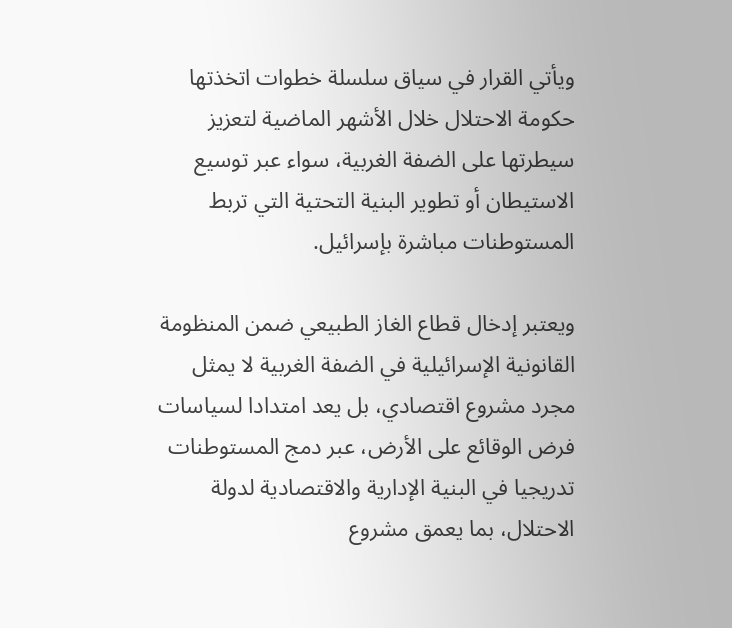ويأتي القرار في سياق سلسلة خطوات اتخذتها حكومة الاحتلال خلال الأشهر الماضية لتعزيز سيطرتها على الضفة الغربية، سواء عبر توسيع الاستيطان أو تطوير البنية التحتية التي تربط المستوطنات مباشرة بإسرائيل.

ويعتبر إدخال قطاع الغاز الطبيعي ضمن المنظومة القانونية الإسرائيلية في الضفة الغربية لا يمثل مجرد مشروع اقتصادي، بل يعد امتدادا لسياسات فرض الوقائع على الأرض، عبر دمج المستوطنات تدريجيا في البنية الإدارية والاقتصادية لدولة الاحتلال، بما يعمق مشروع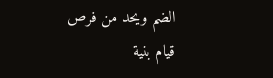الضم ويحد من فرص قيام بنية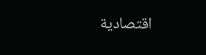اقتصادية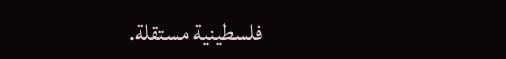فلسطينية مستقلة.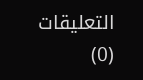التعليقات (0)